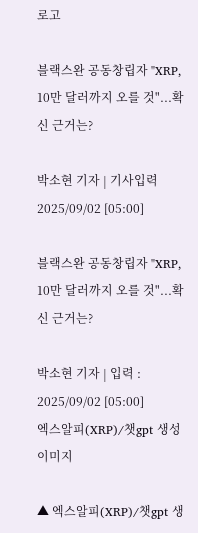로고

블랙스완 공동창립자 "XRP, 10만 달러까지 오를 것"...확신 근거는?

박소현 기자 | 기사입력 2025/09/02 [05:00]

블랙스완 공동창립자 "XRP, 10만 달러까지 오를 것"...확신 근거는?

박소현 기자 | 입력 : 2025/09/02 [05:00]
엑스알피(XRP)/챗gpt 생성 이미지

▲ 엑스알피(XRP)/챗gpt 생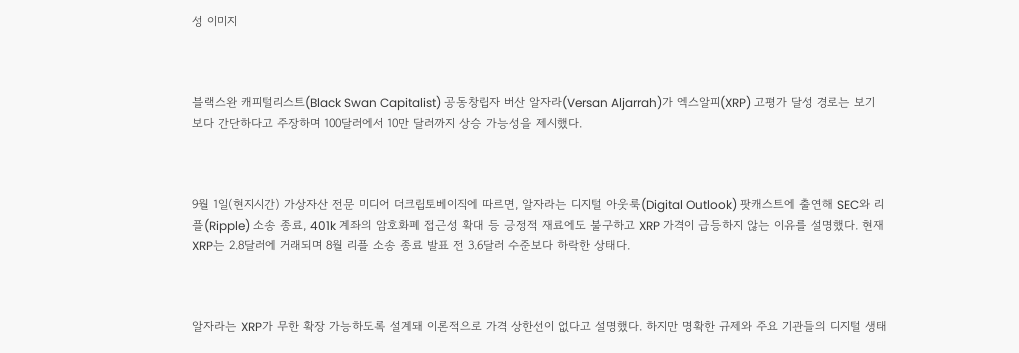성 이미지



블랙스완 캐피털리스트(Black Swan Capitalist) 공동창립자 버산 알자라(Versan Aljarrah)가 엑스알피(XRP) 고평가 달성 경로는 보기보다 간단하다고 주장하며 100달러에서 10만 달러까지 상승 가능성을 제시했다.



9월 1일(현지시간) 가상자산 전문 미디어 더크립토베이직에 따르면, 알자라는 디지털 아웃룩(Digital Outlook) 팟캐스트에 출연해 SEC와 리플(Ripple) 소송 종료, 401k 계좌의 암호화폐 접근성 확대 등 긍정적 재료에도 불구하고 XRP 가격이 급등하지 않는 이유를 설명했다. 현재 XRP는 2.8달러에 거래되며 8월 리플 소송 종료 발표 전 3.6달러 수준보다 하락한 상태다.



알자라는 XRP가 무한 확장 가능하도록 설계돼 이론적으로 가격 상한선이 없다고 설명했다. 하지만 명확한 규제와 주요 기관들의 디지털 생태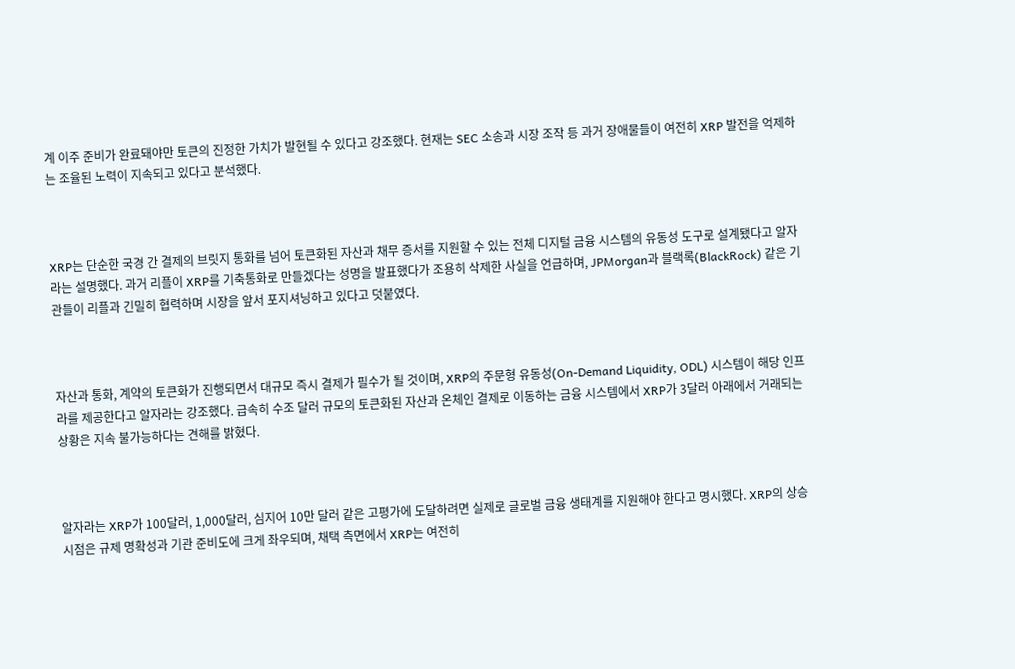계 이주 준비가 완료돼야만 토큰의 진정한 가치가 발현될 수 있다고 강조했다. 현재는 SEC 소송과 시장 조작 등 과거 장애물들이 여전히 XRP 발전을 억제하는 조율된 노력이 지속되고 있다고 분석했다.



XRP는 단순한 국경 간 결제의 브릿지 통화를 넘어 토큰화된 자산과 채무 증서를 지원할 수 있는 전체 디지털 금융 시스템의 유동성 도구로 설계됐다고 알자라는 설명했다. 과거 리플이 XRP를 기축통화로 만들겠다는 성명을 발표했다가 조용히 삭제한 사실을 언급하며, JPMorgan과 블랙록(BlackRock) 같은 기관들이 리플과 긴밀히 협력하며 시장을 앞서 포지셔닝하고 있다고 덧붙였다.



자산과 통화, 계약의 토큰화가 진행되면서 대규모 즉시 결제가 필수가 될 것이며, XRP의 주문형 유동성(On-Demand Liquidity, ODL) 시스템이 해당 인프라를 제공한다고 알자라는 강조했다. 급속히 수조 달러 규모의 토큰화된 자산과 온체인 결제로 이동하는 금융 시스템에서 XRP가 3달러 아래에서 거래되는 상황은 지속 불가능하다는 견해를 밝혔다.



알자라는 XRP가 100달러, 1,000달러, 심지어 10만 달러 같은 고평가에 도달하려면 실제로 글로벌 금융 생태계를 지원해야 한다고 명시했다. XRP의 상승 시점은 규제 명확성과 기관 준비도에 크게 좌우되며, 채택 측면에서 XRP는 여전히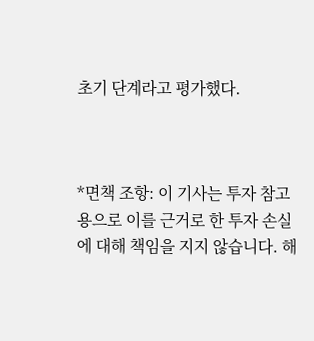초기 단계라고 평가했다.



*면책 조항: 이 기사는 투자 참고용으로 이를 근거로 한 투자 손실에 대해 책임을 지지 않습니다. 해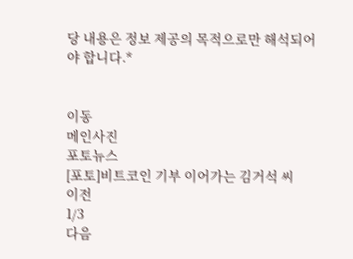당 내용은 정보 제공의 목적으로만 해석되어야 합니다.*


이동
메인사진
포토뉴스
[포토]비트코인 기부 이어가는 김거석 씨
이전
1/3
다음